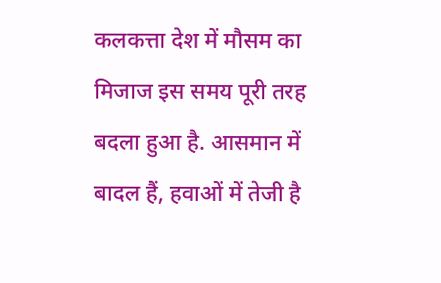कलकत्ता देश में मौसम का मिजाज इस समय पूरी तरह बदला हुआ है. आसमान में बादल हैं, हवाओं में तेजी है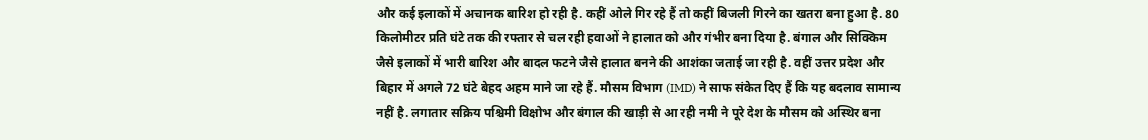और कई इलाकों में अचानक बारिश हो रही है. कहीं ओले गिर रहे हैं तो कहीं बिजली गिरने का खतरा बना हुआ है. 80 किलोमीटर प्रति घंटे तक की रफ्तार से चल रही हवाओं ने हालात को और गंभीर बना दिया है. बंगाल और सिक्किम जैसे इलाकों में भारी बारिश और बादल फटने जैसे हालात बनने की आशंका जताई जा रही है. वहीं उत्तर प्रदेश और बिहार में अगले 72 घंटे बेहद अहम माने जा रहे हैं. मौसम विभाग (IMD) ने साफ संकेत दिए हैं कि यह बदलाव सामान्य नहीं है. लगातार सक्रिय पश्चिमी विक्षोभ और बंगाल की खाड़ी से आ रही नमी ने पूरे देश के मौसम को अस्थिर बना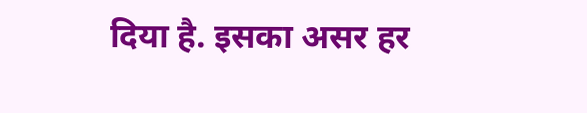दिया है. इसका असर हर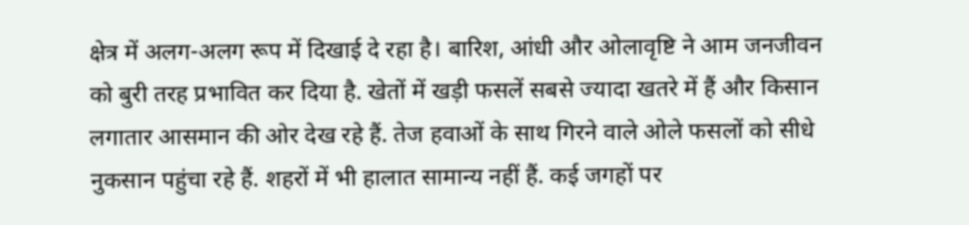क्षेत्र में अलग-अलग रूप में दिखाई दे रहा है। बारिश, आंधी और ओलावृष्टि ने आम जनजीवन को बुरी तरह प्रभावित कर दिया है. खेतों में खड़ी फसलें सबसे ज्यादा खतरे में हैं और किसान लगातार आसमान की ओर देख रहे हैं. तेज हवाओं के साथ गिरने वाले ओले फसलों को सीधे नुकसान पहुंचा रहे हैं. शहरों में भी हालात सामान्य नहीं हैं. कई जगहों पर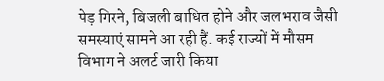पेड़ गिरने, बिजली बाधित होने और जलभराव जैसी समस्याएं सामने आ रही हैं. कई राज्यों में मौसम विभाग ने अलर्ट जारी किया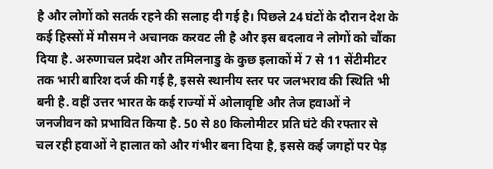है और लोगों को सतर्क रहने की सलाह दी गई है। पिछले 24 घंटों के दौरान देश के कई हिस्सों में मौसम ने अचानक करवट ली है और इस बदलाव ने लोगों को चौंका दिया है. अरुणाचल प्रदेश और तमिलनाडु के कुछ इलाकों में 7 से 11 सेंटीमीटर तक भारी बारिश दर्ज की गई है, इससे स्थानीय स्तर पर जलभराव की स्थिति भी बनी है. वहीं उत्तर भारत के कई राज्यों में ओलावृष्टि और तेज हवाओं ने जनजीवन को प्रभावित किया है. 50 से 80 किलोमीटर प्रति घंटे की रफ्तार से चल रही हवाओं ने हालात को और गंभीर बना दिया है, इससे कई जगहों पर पेड़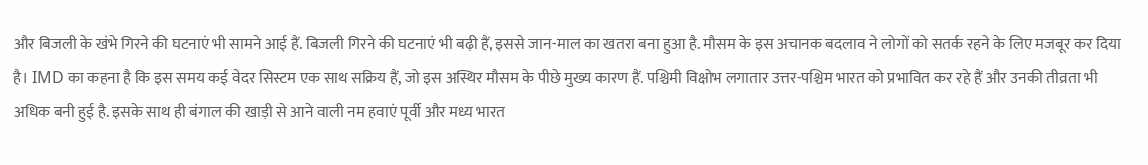और बिजली के खंभे गिरने की घटनाएं भी सामने आई हैं. बिजली गिरने की घटनाएं भी बढ़ी हैं, इससे जान-माल का खतरा बना हुआ है. मौसम के इस अचानक बदलाव ने लोगों को सतर्क रहने के लिए मजबूर कर दिया है। IMD का कहना है कि इस समय कई वेदर सिस्टम एक साथ सक्रिय हैं, जो इस अस्थिर मौसम के पीछे मुख्य कारण हैं. पश्चिमी विक्षोभ लगातार उत्तर-पश्चिम भारत को प्रभावित कर रहे हैं और उनकी तीव्रता भी अधिक बनी हुई है. इसके साथ ही बंगाल की खाड़ी से आने वाली नम हवाएं पूर्वी और मध्य भारत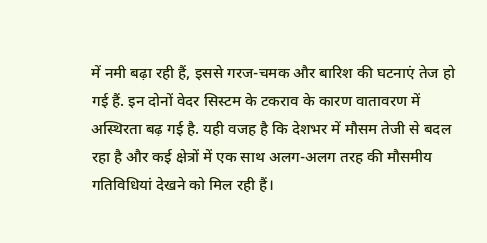में नमी बढ़ा रही हैं, इससे गरज-चमक और बारिश की घटनाएं तेज हो गई हैं. इन दोनों वेदर सिस्टम के टकराव के कारण वातावरण में अस्थिरता बढ़ गई है. यही वजह है कि देशभर में मौसम तेजी से बदल रहा है और कई क्षेत्रों में एक साथ अलग-अलग तरह की मौसमीय गतिविधियां देखने को मिल रही हैं।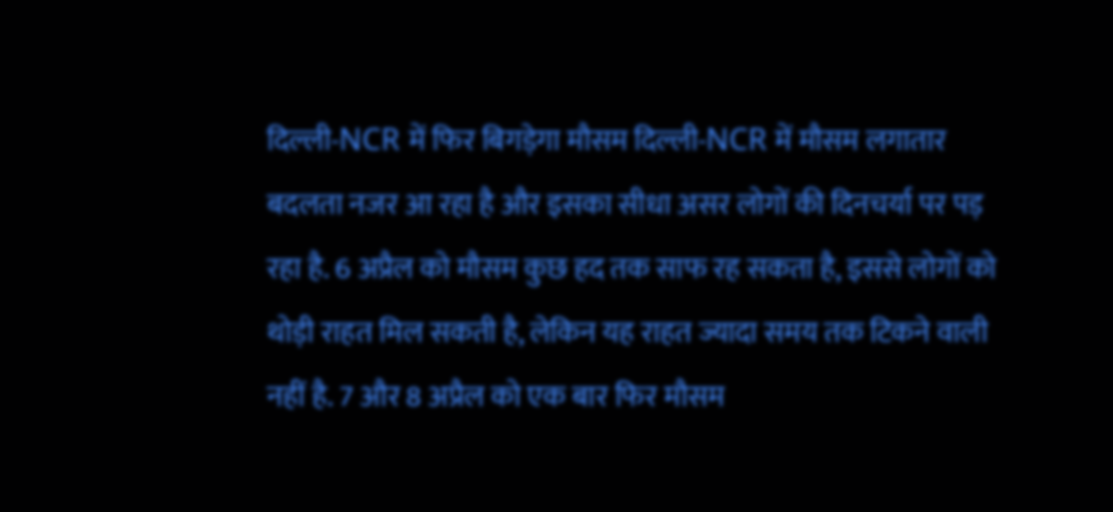दिल्ली-NCR में फिर बिगड़ेगा मौसम दिल्ली-NCR में मौसम लगातार बदलता नजर आ रहा है और इसका सीधा असर लोगों की दिनचर्या पर पड़ रहा है. 6 अप्रैल को मौसम कुछ हद तक साफ रह सकता है, इससे लोगों को थोड़ी राहत मिल सकती है, लेकिन यह राहत ज्यादा समय तक टिकने वाली नहीं है. 7 और 8 अप्रैल को एक बार फिर मौसम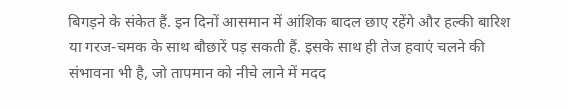बिगड़ने के संकेत हैं. इन दिनों आसमान में आंशिक बादल छाए रहेंगे और हल्की बारिश या गरज-चमक के साथ बौछारें पड़ सकती हैं. इसके साथ ही तेज हवाएं चलने की संभावना भी है, जो तापमान को नीचे लाने में मदद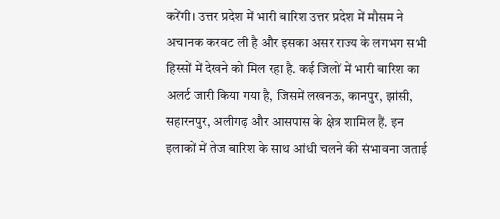करेंगी। उत्तर प्रदेश में भारी बारिश उत्तर प्रदेश में मौसम ने अचानक करवट ली है और इसका असर राज्य के लगभग सभी हिस्सों में देखने को मिल रहा है. कई जिलों में भारी बारिश का अलर्ट जारी किया गया है, जिसमें लखनऊ, कानपुर, झांसी, सहारनपुर, अलीगढ़ और आसपास के क्षेत्र शामिल हैं. इन इलाकों में तेज बारिश के साथ आंधी चलने की संभावना जताई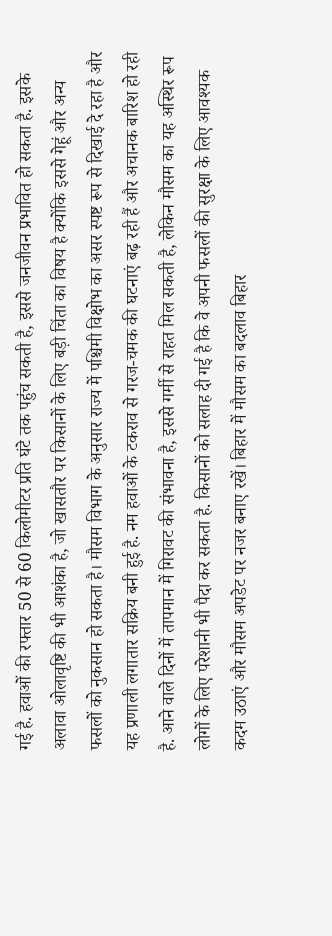गई है. हवाओं की रफ्तार 50 से 60 किलोमीटर प्रति घंटे तक पहुंच सकती है, इससे जनजीवन प्रभावित हो सकता है. इसके अलावा ओलावृष्टि की भी आशंका है, जो खासतौर पर किसानों के लिए बड़ी चिंता का विषय है क्योंकि इससे गेहूं और अन्य फसलों को नुकसान हो सकता है। मौसम विभाग के अनुसार राज्य में पश्चिमी विक्षोभ का असर स्पष्ट रूप से दिखाई दे रहा है और यह प्रणाली लगातार सक्रिय बनी हुई है. नम हवाओं के टकराव से गरज-चमक की घटनाएं बढ़ रही हैं और अचानक बारिश हो रही है. आने वाले दिनों में तापमान में गिरावट की संभावना है, इससे गर्मी से राहत मिल सकती है, लेकिन मौसम का यह अस्थिर रूप लोगों के लिए परेशानी भी पैदा कर सकता है. किसानों को सलाह दी गई है कि वे अपनी फसलों की सुरक्षा के लिए आवश्यक कदम उठाएं और मौसम अपडेट पर नजर बनाए रखें। बिहार में मौसम का बदलाव बिहार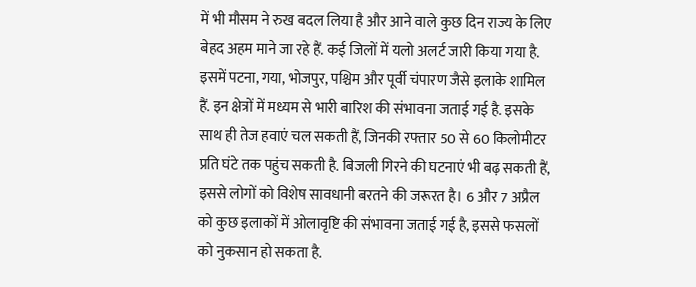में भी मौसम ने रुख बदल लिया है और आने वाले कुछ दिन राज्य के लिए बेहद अहम माने जा रहे हैं. कई जिलों में यलो अलर्ट जारी किया गया है. इसमें पटना, गया, भोजपुर, पश्चिम और पूर्वी चंपारण जैसे इलाके शामिल हैं. इन क्षेत्रों में मध्यम से भारी बारिश की संभावना जताई गई है. इसके साथ ही तेज हवाएं चल सकती हैं, जिनकी रफ्तार 50 से 60 किलोमीटर प्रति घंटे तक पहुंच सकती है. बिजली गिरने की घटनाएं भी बढ़ सकती हैं, इससे लोगों को विशेष सावधानी बरतने की जरूरत है। 6 और 7 अप्रैल को कुछ इलाकों में ओलावृष्टि की संभावना जताई गई है, इससे फसलों को नुकसान हो सकता है.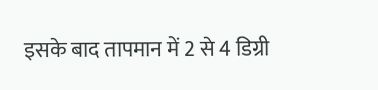इसके बाद तापमान में 2 से 4 डिग्री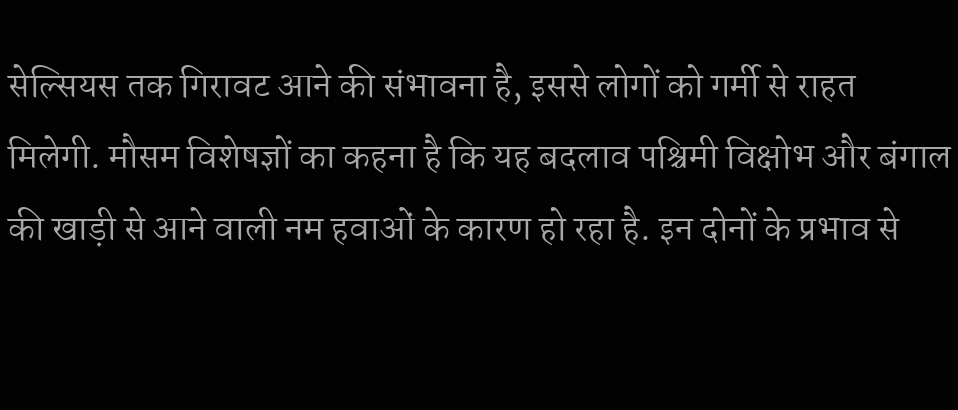सेल्सियस तक गिरावट आने की संभावना है, इससे लोगों को गर्मी से राहत मिलेगी. मौसम विशेषज्ञों का कहना है कि यह बदलाव पश्चिमी विक्षोभ और बंगाल की खाड़ी से आने वाली नम हवाओं के कारण हो रहा है. इन दोनों के प्रभाव से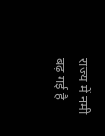राज्य में नमी बढ़ गई है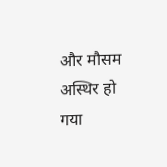और मौसम अस्थिर हो गया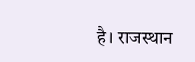है। राजस्थान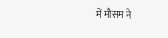में मौसम ने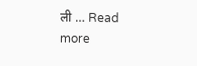ली … Read more